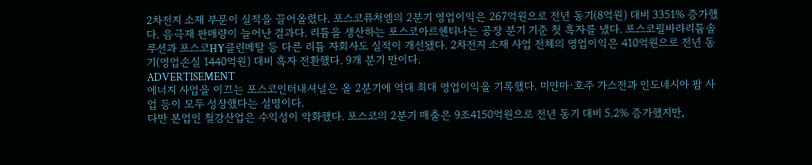2차전지 소재 부문이 실적을 끌어올렸다. 포스코퓨처엠의 2분기 영업이익은 267억원으로 전년 동기(8억원) 대비 3351% 증가했다. 음극재 판매량이 늘어난 결과다. 리튬을 생산하는 포스코아르헨티나는 공장 분기 기준 첫 흑자를 냈다. 포스코필바라리튬솔루션과 포스코HY클린메탈 등 다른 리튬 자회사도 실적이 개선됐다. 2차전지 소재 사업 전체의 영업이익은 410억원으로 전년 동기(영업손실 1440억원) 대비 흑자 전환했다. 9개 분기 만이다.
ADVERTISEMENT
에너지 사업을 이끄는 포스코인터내셔널은 올 2분기에 역대 최대 영업이익을 기록했다. 미얀마·호주 가스전과 인도네시아 팜 사업 등이 모두 성장했다는 설명이다.
다만 본업인 철강산업은 수익성이 악화했다. 포스코의 2분기 매출은 9조4150억원으로 전년 동기 대비 5.2% 증가했지만,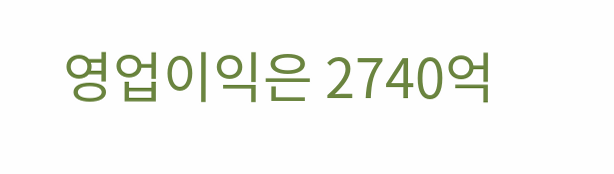영업이익은 2740억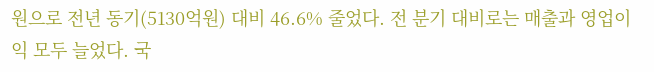원으로 전년 동기(5130억원) 대비 46.6% 줄었다. 전 분기 대비로는 매출과 영업이익 모두 늘었다. 국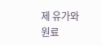제 유가와 원료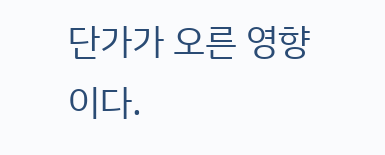단가가 오른 영향이다.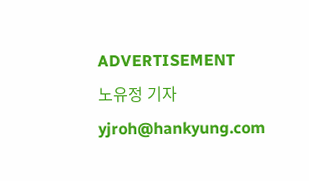ADVERTISEMENT
노유정 기자 yjroh@hankyung.com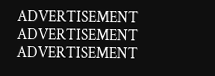ADVERTISEMENT
ADVERTISEMENT
ADVERTISEMENT